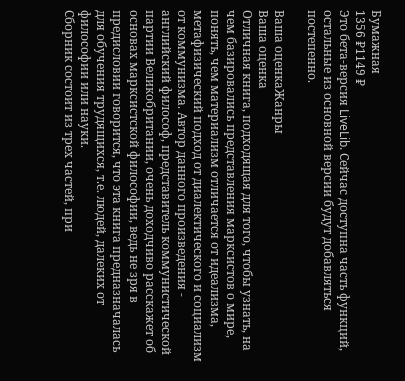Бумажная
1356 ₽1149 ₽
Это бета-версия LiveLib. Сейчас доступна часть функций, остальные из основной версии будут добавляться постепенно.

Ваша оценкаЖанры
Ваша оценка
Отличная книга, подходящая для того, чтобы узнать, на чем базировались представления марксистов о мире, понять, чем материализм отличается от идеализма, метафизический подход от диалектического и социализм от коммунизма. Автор данного произведения - английский философ, представитель коммунистической партии Великобритании, очень доходчиво расскажет об основах марксистской философии, ведь не зря в предисловии говорится, что эта книга предназначалась для обучения трудящихся, т.е. людей, далеких от философии или науки.
Сборник состоит из трех частей, при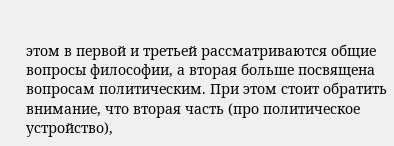этом в первой и третьей рассматриваются общие вопросы философии, а вторая больше посвящена вопросам политическим. При этом стоит обратить внимание, что вторая часть (про политическое устройство),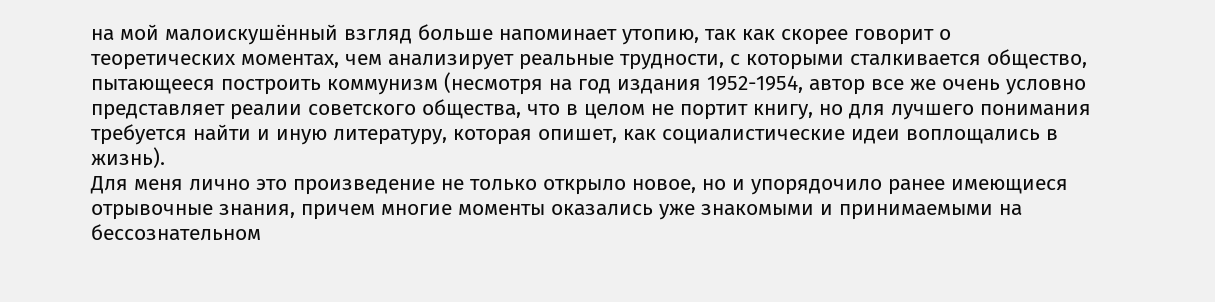на мой малоискушённый взгляд больше напоминает утопию, так как скорее говорит о теоретических моментах, чем анализирует реальные трудности, с которыми сталкивается общество, пытающееся построить коммунизм (несмотря на год издания 1952-1954, автор все же очень условно представляет реалии советского общества, что в целом не портит книгу, но для лучшего понимания требуется найти и иную литературу, которая опишет, как социалистические идеи воплощались в жизнь).
Для меня лично это произведение не только открыло новое, но и упорядочило ранее имеющиеся отрывочные знания, причем многие моменты оказались уже знакомыми и принимаемыми на бессознательном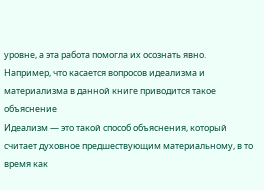уровне, а эта работа помогла их осознать явно.
Например, что касается вопросов идеализма и материализма в данной книге приводится такое объяснение
Идеализм — это такой способ объяснения, который считает духовное предшествующим материальному, в то время как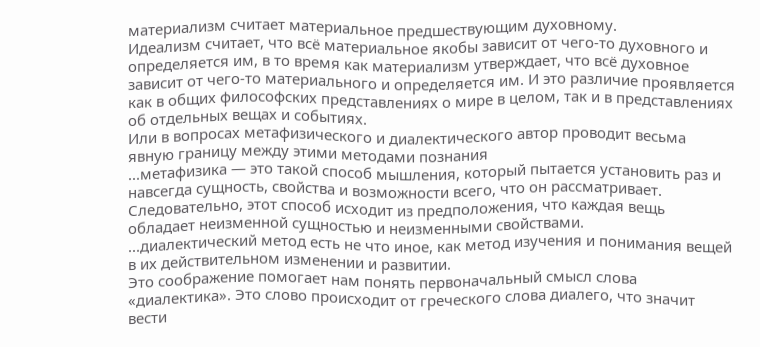материализм считает материальное предшествующим духовному.
Идеализм считает, что всё материальное якобы зависит от чего-то духовного и определяется им, в то время как материализм утверждает, что всё духовное зависит от чего-то материального и определяется им. И это различие проявляется как в общих философских представлениях о мире в целом, так и в представлениях об отдельных вещах и событиях.
Или в вопросах метафизического и диалектического автор проводит весьма явную границу между этими методами познания
...метафизика — это такой способ мышления, который пытается установить раз и навсегда сущность, свойства и возможности всего, что он рассматривает. Следовательно, этот способ исходит из предположения, что каждая вещь обладает неизменной сущностью и неизменными свойствами.
...диалектический метод есть не что иное, как метод изучения и понимания вещей в их действительном изменении и развитии.
Это соображение помогает нам понять первоначальный смысл слова «диалектика». Это слово происходит от греческого слова диалего, что значит вести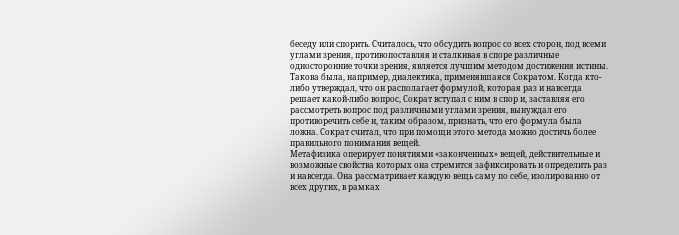беседу или спорить. Считалось, что обсудить вопрос со всех сторон, под всеми углами зрения, противопоставляя и сталкивая в споре различные односторонние точки зрения, является лучшим методом достижения истины. Такова была, например, диалектика, применявшаяся Сократом. Когда кто-либо утверждал, что он располагает формулой, которая раз и навсегда решает какой-либо вопрос, Сократ вступал с ним в спор и, заставляя его рассмотреть вопрос под различными углами зрения, вынуждал его противоречить себе и, таким образом, признать, что его формула была ложна. Сократ считал, что при помощи этого метода можно достичь более правильного понимания вещей.
Метафизика оперирует понятиями «законченных» вещей, действительные и возможные свойства которых она стремится зафиксировать и определить раз и навсегда. Она рассматривает каждую вещь саму по себе, изолированно от всех других, в рамках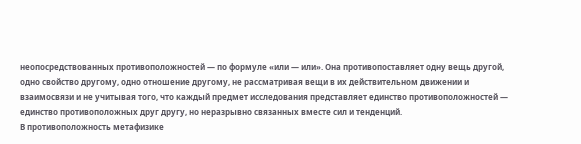неопосредствованных противоположностей — по формуле «или — или». Она противопоставляет одну вещь другой, одно свойство другому, одно отношение другому, не рассматривая вещи в их действительном движении и взаимосвязи и не учитывая того, что каждый предмет исследования представляет единство противоположностей — единство противоположных друг другу, но неразрывно связанных вместе сил и тенденций.
В противоположность метафизике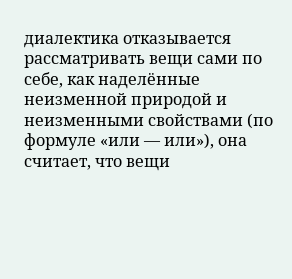диалектика отказывается рассматривать вещи сами по себе, как наделённые неизменной природой и неизменными свойствами (по формуле «или — или»), она считает, что вещи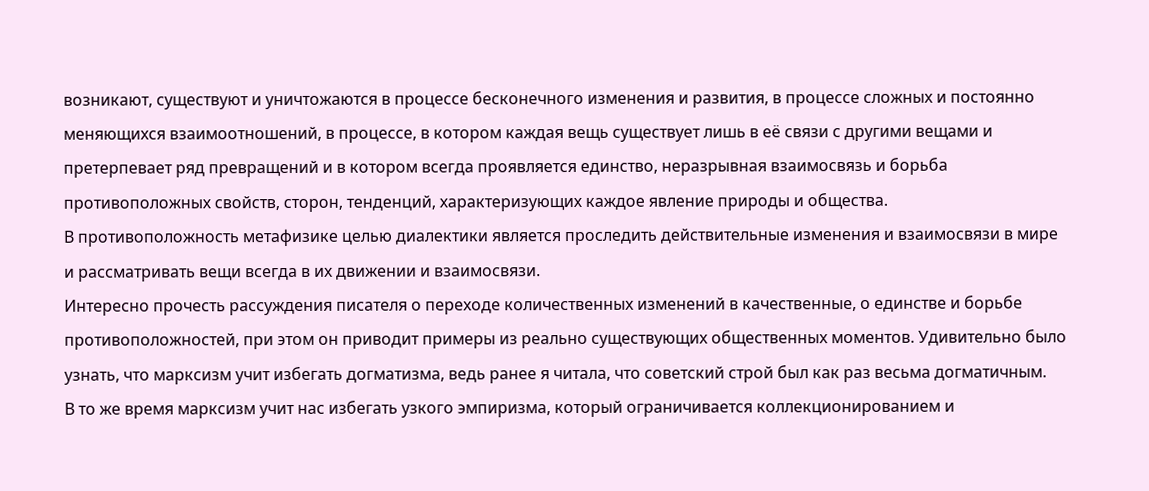возникают, существуют и уничтожаются в процессе бесконечного изменения и развития, в процессе сложных и постоянно меняющихся взаимоотношений, в процессе, в котором каждая вещь существует лишь в её связи с другими вещами и претерпевает ряд превращений и в котором всегда проявляется единство, неразрывная взаимосвязь и борьба противоположных свойств, сторон, тенденций, характеризующих каждое явление природы и общества.
В противоположность метафизике целью диалектики является проследить действительные изменения и взаимосвязи в мире и рассматривать вещи всегда в их движении и взаимосвязи.
Интересно прочесть рассуждения писателя о переходе количественных изменений в качественные, о единстве и борьбе противоположностей, при этом он приводит примеры из реально существующих общественных моментов. Удивительно было узнать, что марксизм учит избегать догматизма, ведь ранее я читала, что советский строй был как раз весьма догматичным.
В то же время марксизм учит нас избегать узкого эмпиризма, который ограничивается коллекционированием и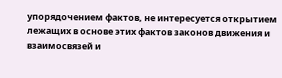упорядочением фактов, не интересуется открытием лежащих в основе этих фактов законов движения и взаимосвязей и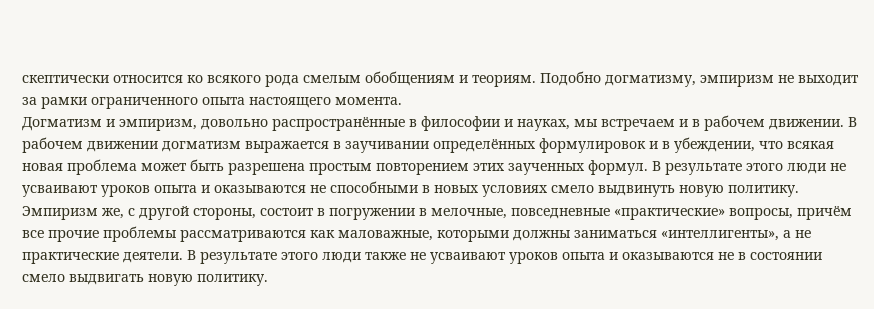скептически относится ко всякого рода смелым обобщениям и теориям. Подобно догматизму, эмпиризм не выходит за рамки ограниченного опыта настоящего момента.
Догматизм и эмпиризм, довольно распространённые в философии и науках, мы встречаем и в рабочем движении. В рабочем движении догматизм выражается в заучивании определённых формулировок и в убеждении, что всякая новая проблема может быть разрешена простым повторением этих заученных формул. В результате этого люди не усваивают уроков опыта и оказываются не способными в новых условиях смело выдвинуть новую политику. Эмпиризм же, с другой стороны, состоит в погружении в мелочные, повседневные «практические» вопросы, причём все прочие проблемы рассматриваются как маловажные, которыми должны заниматься «интеллигенты», а не практические деятели. В результате этого люди также не усваивают уроков опыта и оказываются не в состоянии смело выдвигать новую политику.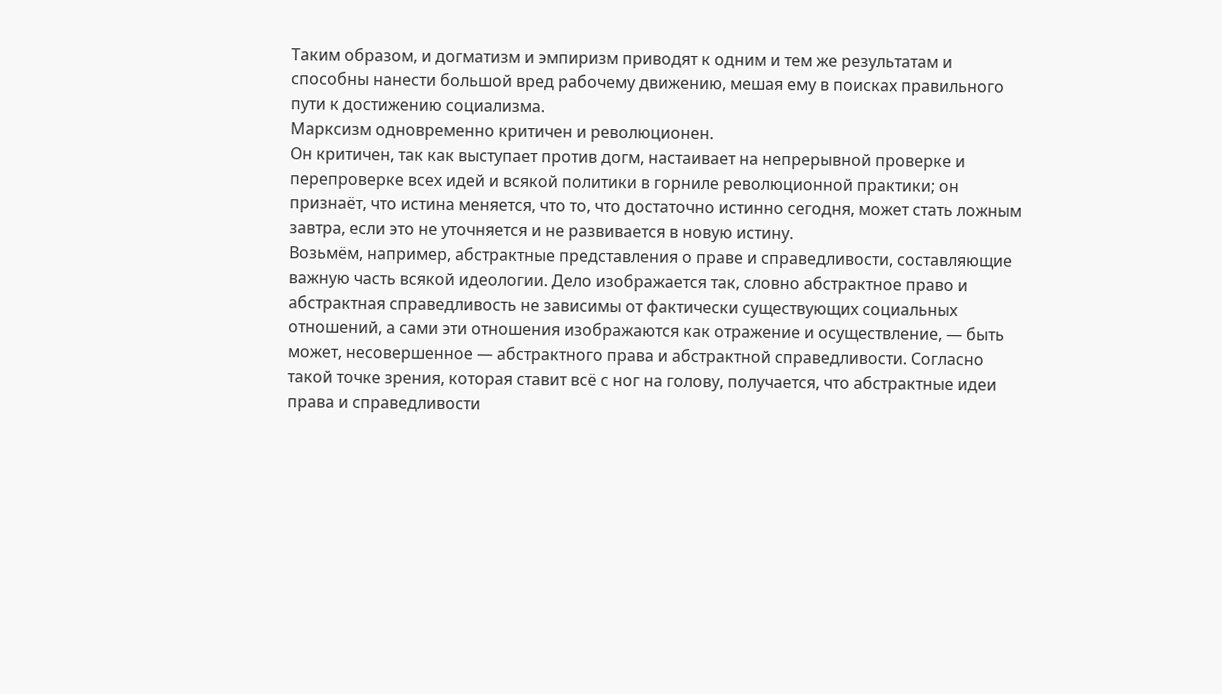Таким образом, и догматизм и эмпиризм приводят к одним и тем же результатам и способны нанести большой вред рабочему движению, мешая ему в поисках правильного пути к достижению социализма.
Марксизм одновременно критичен и революционен.
Он критичен, так как выступает против догм, настаивает на непрерывной проверке и перепроверке всех идей и всякой политики в горниле революционной практики; он признаёт, что истина меняется, что то, что достаточно истинно сегодня, может стать ложным завтра, если это не уточняется и не развивается в новую истину.
Возьмём, например, абстрактные представления о праве и справедливости, составляющие важную часть всякой идеологии. Дело изображается так, словно абстрактное право и абстрактная справедливость не зависимы от фактически существующих социальных отношений, а сами эти отношения изображаются как отражение и осуществление, — быть может, несовершенное — абстрактного права и абстрактной справедливости. Согласно такой точке зрения, которая ставит всё с ног на голову, получается, что абстрактные идеи права и справедливости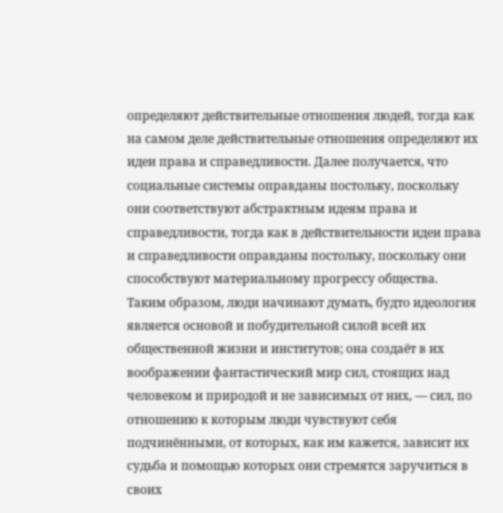определяют действительные отношения людей, тогда как на самом деле действительные отношения определяют их идеи права и справедливости. Далее получается, что социальные системы оправданы постольку, поскольку они соответствуют абстрактным идеям права и справедливости, тогда как в действительности идеи права и справедливости оправданы постольку, поскольку они способствуют материальному прогрессу общества.
Таким образом, люди начинают думать, будто идеология является основой и побудительной силой всей их общественной жизни и институтов; она создаёт в их воображении фантастический мир сил, стоящих над человеком и природой и не зависимых от них, — сил, по отношению к которым люди чувствуют себя подчинёнными, от которых, как им кажется, зависит их судьба и помощью которых они стремятся заручиться в своих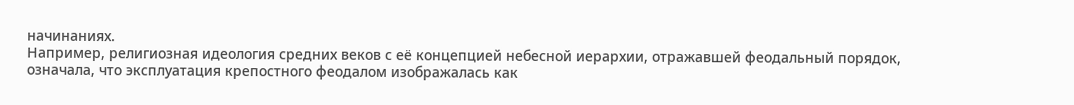начинаниях.
Например, религиозная идеология средних веков с её концепцией небесной иерархии, отражавшей феодальный порядок, означала, что эксплуатация крепостного феодалом изображалась как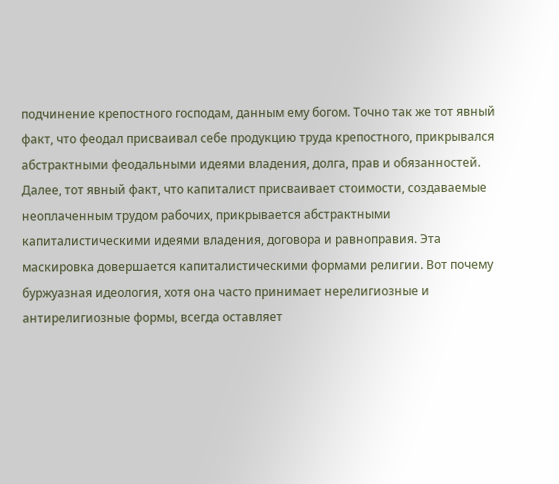подчинение крепостного господам, данным ему богом. Точно так же тот явный факт, что феодал присваивал себе продукцию труда крепостного, прикрывался абстрактными феодальными идеями владения, долга, прав и обязанностей.
Далее, тот явный факт, что капиталист присваивает стоимости, создаваемые неоплаченным трудом рабочих, прикрывается абстрактными капиталистическими идеями владения, договора и равноправия. Эта маскировка довершается капиталистическими формами религии. Вот почему буржуазная идеология, хотя она часто принимает нерелигиозные и антирелигиозные формы, всегда оставляет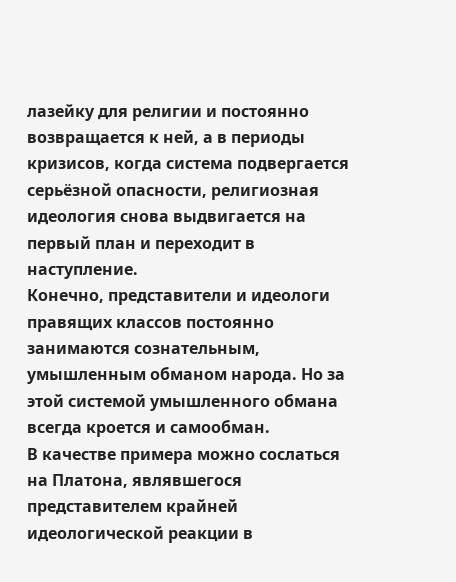лазейку для религии и постоянно возвращается к ней, а в периоды кризисов, когда система подвергается серьёзной опасности, религиозная идеология снова выдвигается на первый план и переходит в наступление.
Конечно, представители и идеологи правящих классов постоянно занимаются сознательным, умышленным обманом народа. Но за этой системой умышленного обмана всегда кроется и самообман.
В качестве примера можно сослаться на Платона, являвшегося представителем крайней идеологической реакции в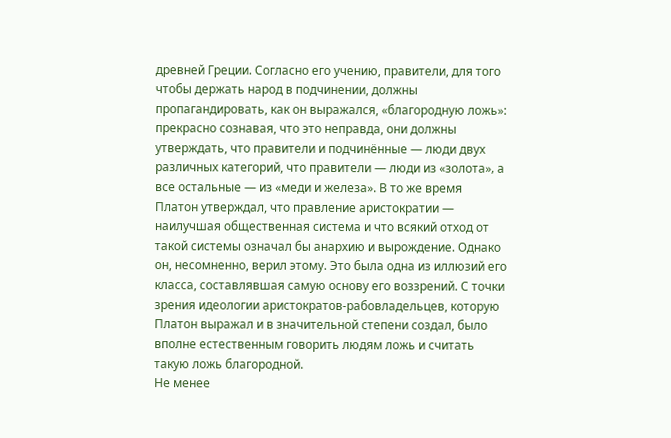древней Греции. Согласно его учению, правители, для того чтобы держать народ в подчинении, должны пропагандировать, как он выражался, «благородную ложь»: прекрасно сознавая, что это неправда, они должны утверждать, что правители и подчинённые — люди двух различных категорий, что правители — люди из «золота»‚ а все остальные — из «меди и железа». В то же время Платон утверждал, что правление аристократии — наилучшая общественная система и что всякий отход от такой системы означал бы анархию и вырождение. Однако он, несомненно, верил этому. Это была одна из иллюзий его класса, составлявшая самую основу его воззрений. С точки зрения идеологии аристократов-рабовладельцев, которую Платон выражал и в значительной степени создал, было вполне естественным говорить людям ложь и считать такую ложь благородной.
Не менее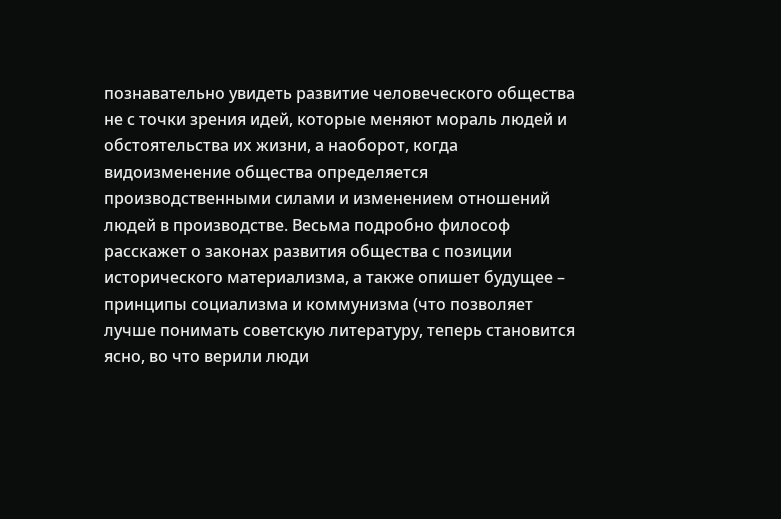познавательно увидеть развитие человеческого общества не с точки зрения идей, которые меняют мораль людей и обстоятельства их жизни, а наоборот, когда видоизменение общества определяется производственными силами и изменением отношений людей в производстве. Весьма подробно философ расскажет о законах развития общества с позиции исторического материализма, а также опишет будущее – принципы социализма и коммунизма (что позволяет лучше понимать советскую литературу, теперь становится ясно, во что верили люди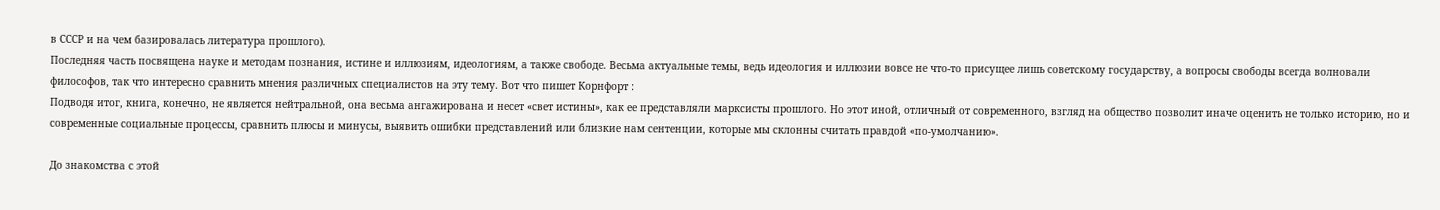в СССР и на чем базировалась литература прошлого).
Последняя часть посвящена науке и методам познания, истине и иллюзиям, идеологиям, а также свободе. Весьма актуальные темы, ведь идеология и иллюзии вовсе не что-то присущее лишь советскому государству, а вопросы свободы всегда волновали философов, так что интересно сравнить мнения различных специалистов на эту тему. Вот что пишет Корнфорт :
Подводя итог, книга, конечно, не является нейтральной, она весьма ангажирована и несет «свет истины», как ее представляли марксисты прошлого. Но этот иной, отличный от современного, взгляд на общество позволит иначе оценить не только историю, но и современные социальные процессы, сравнить плюсы и минусы, выявить ошибки представлений или близкие нам сентенции, которые мы склонны считать правдой «по-умолчанию».

До знакомства с этой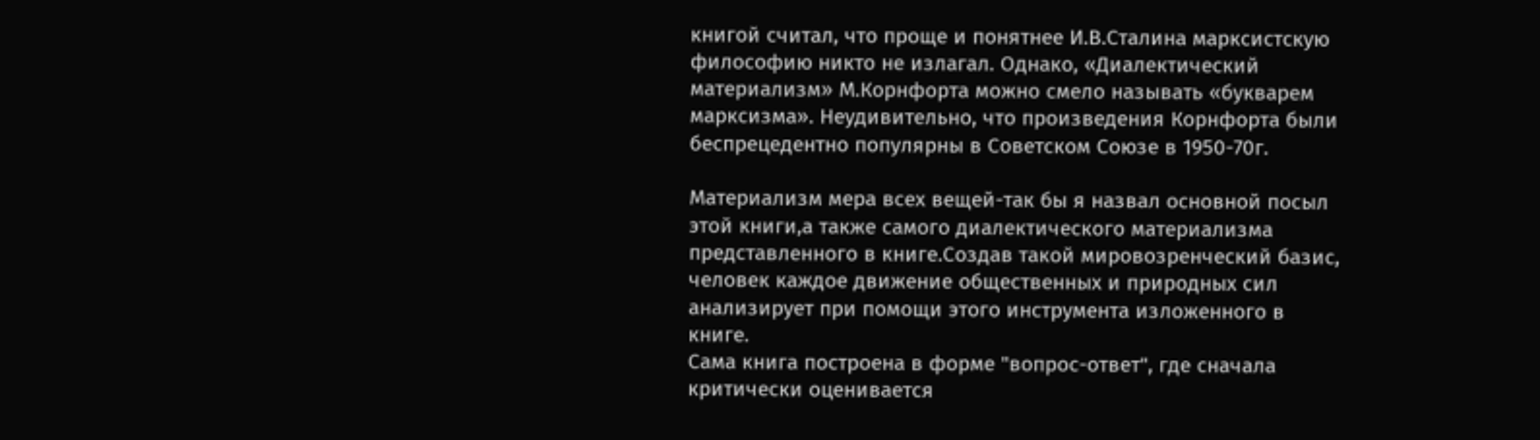книгой считал, что проще и понятнее И.В.Сталина марксистскую философию никто не излагал. Однако, «Диалектический материализм» М.Корнфорта можно смело называть «букварем марксизма». Неудивительно, что произведения Корнфорта были беспрецедентно популярны в Советском Союзе в 1950-70г.

Материализм мера всех вещей-так бы я назвал основной посыл этой книги,а также самого диалектического материализма представленного в книге.Создав такой мировозренческий базис, человек каждое движение общественных и природных сил анализирует при помощи этого инструмента изложенного в книге.
Сама книга построена в форме "вопрос-ответ", где сначала критически оценивается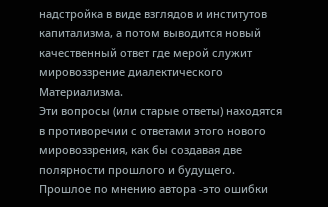надстройка в виде взглядов и институтов капитализма, а потом выводится новый качественный ответ где мерой служит мировоззрение диалектического Материализма.
Эти вопросы (или старые ответы) находятся в противоречии с ответами этого нового мировоззрения, как бы создавая две полярности прошлого и будущего. Прошлое по мнению автора -это ошибки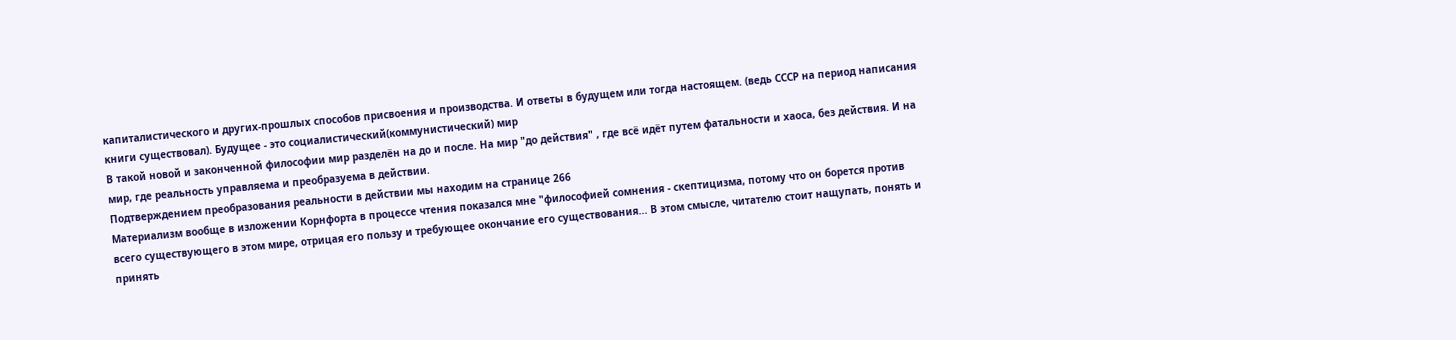капиталистического и других-прошлых способов присвоения и производства. И ответы в будущем или тогда настоящем. (ведь СССР на период написания книги существовал). Будущее - это социалистический(коммунистический) мир
В такой новой и законченной философии мир разделён на до и после. На мир "до действия" , где всё идёт путем фатальности и хаоса, без действия. И на мир, где реальность управляема и преобразуема в действии.
Подтверждением преобразования реальности в действии мы находим на странице 266
Материализм вообще в изложении Корнфорта в процессе чтения показался мне "философией сомнения - скептицизма, потому что он борется против всего существующего в этом мире, отрицая его пользу и требующее окончание его существования... В этом смысле, читателю стоит нащупать, понять и принять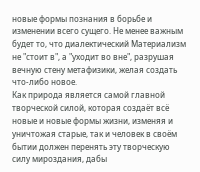новые формы познания в борьбе и изменении всего сущего. Не менее важным будет то, что диалектический Материализм не "стоит в", а "уходит во вне", разрушая вечную стену метафизики, желая создать что-либо новое.
Как природа является самой главной творческой силой, которая создаёт всё новые и новые формы жизни, изменяя и уничтожая старые, так и человек в своём бытии должен перенять эту творческую силу мироздания, дабы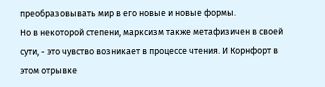преобразовывать мир в его новые и новые формы.
Но в некоторой степени, марксизм также метафизичен в своей сути, - это чувство возникает в процессе чтения. И Корнфорт в этом отрывке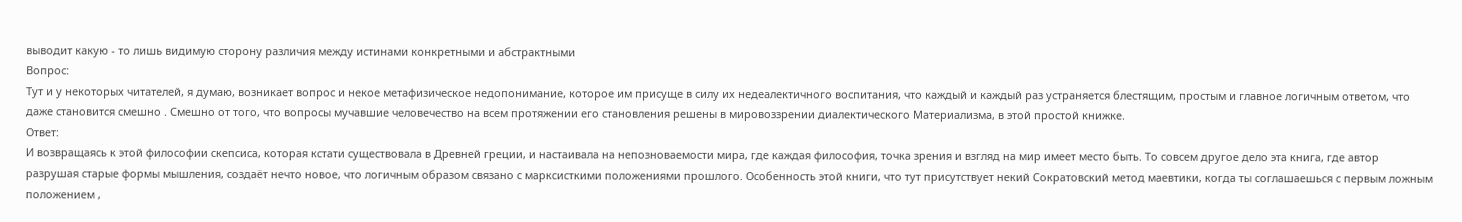выводит какую - то лишь видимую сторону различия между истинами конкретными и абстрактными
Вопрос:
Тут и у некоторых читателей, я думаю, возникает вопрос и некое метафизическое недопонимание, которое им присуще в силу их недеалектичного воспитания, что каждый и каждый раз устраняется блестящим, простым и главное логичным ответом, что даже становится смешно . Смешно от того, что вопросы мучавшие человечество на всем протяжении его становления решены в мировоззрении диалектического Материализма, в этой простой книжке.
Ответ:
И возвращаясь к этой философии скепсиса, которая кстати существовала в Древней греции, и настаивала на непозноваемости мира, где каждая философия, точка зрения и взгляд на мир имеет место быть. То совсем другое дело эта книга, где автор разрушая старые формы мышления, создаёт нечто новое, что логичным образом связано с марксисткими положениями прошлого. Особенность этой книги, что тут присутствует некий Сократовский метод маевтики, когда ты соглашаешься с первым ложным положением ,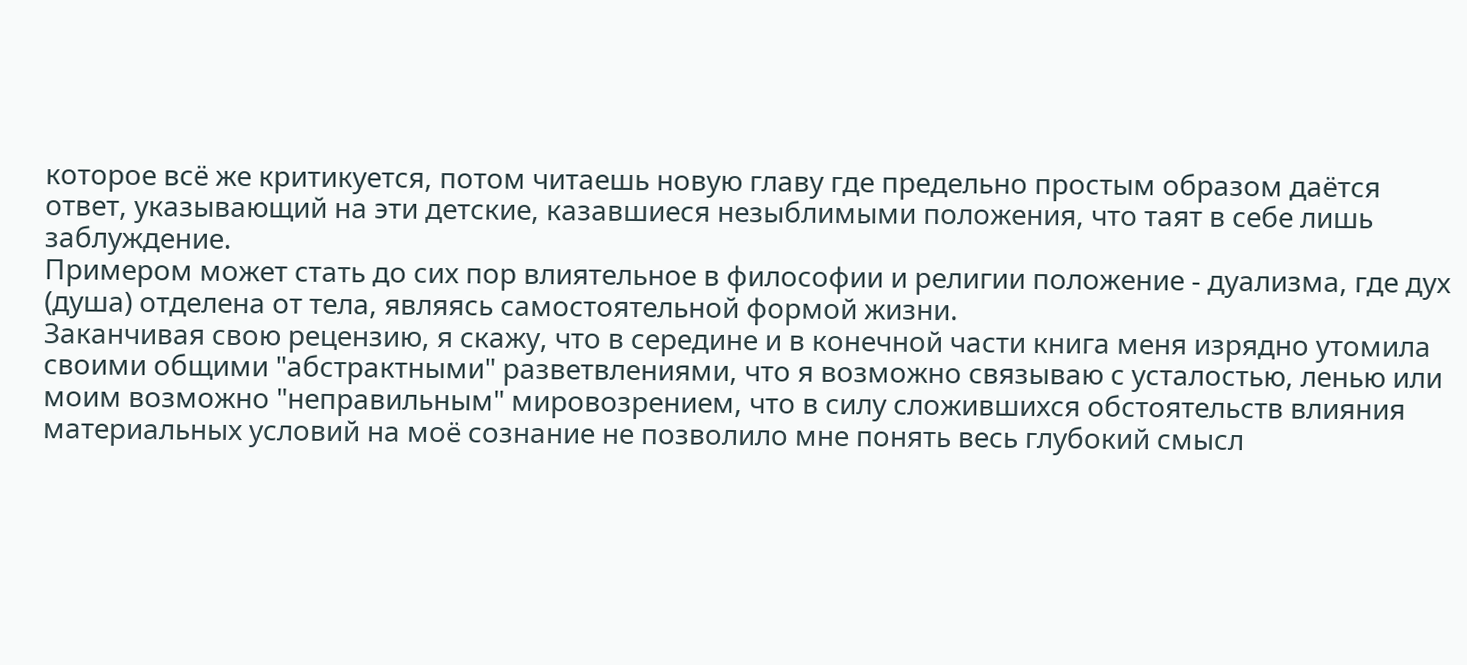которое всё же критикуется, потом читаешь новую главу где предельно простым образом даётся ответ, указывающий на эти детские, казавшиеся незыблимыми положения, что таят в себе лишь заблуждение.
Примером может стать до сих пор влиятельное в философии и религии положение - дуализма, где дух (душа) отделена от тела, являясь самостоятельной формой жизни.
Заканчивая свою рецензию, я скажу, что в середине и в конечной части книга меня изрядно утомила своими общими "абстрактными" разветвлениями, что я возможно связываю с усталостью, ленью или моим возможно "неправильным" мировозрением, что в силу сложившихся обстоятельств влияния материальных условий на моё сознание не позволило мне понять весь глубокий смысл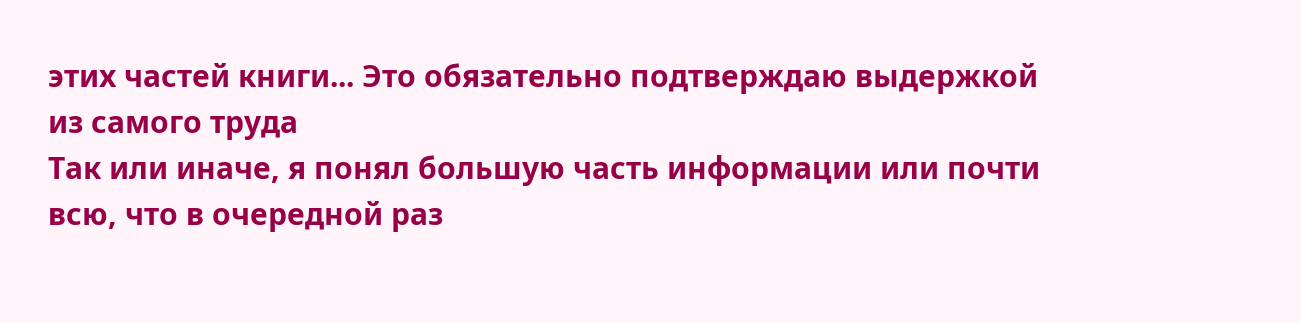этих частей книги... Это обязательно подтверждаю выдержкой из самого труда
Так или иначе, я понял большую часть информации или почти всю, что в очередной раз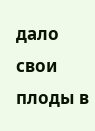дало свои плоды в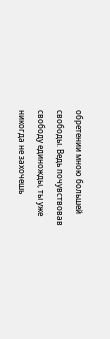обретении мною большей свободы. Ведь почувствовав свободу единожды, ты уже никогда не захочешь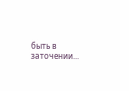быть в заточении...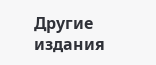Другие издания